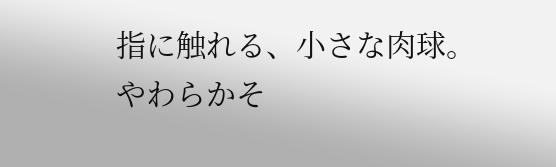指に触れる、小さな肉球。
やわらかそ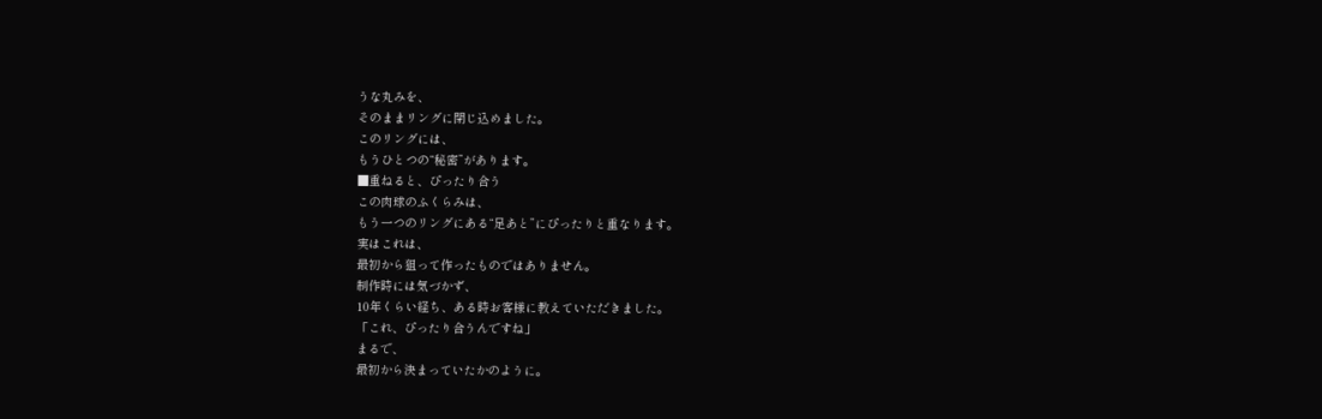うな丸みを、
そのままリングに閉じ込めました。
このリングには、
もうひとつの“秘密”があります。
■重ねると、ぴったり合う
この肉球のふくらみは、
もう一つのリングにある“足あと”にぴったりと重なります。
実はこれは、
最初から狙って作ったものではありません。
制作時には気づかず、
10年くらい経ち、ある時お客様に教えていただきました。
「これ、ぴったり合うんですね」
まるで、
最初から決まっていたかのように。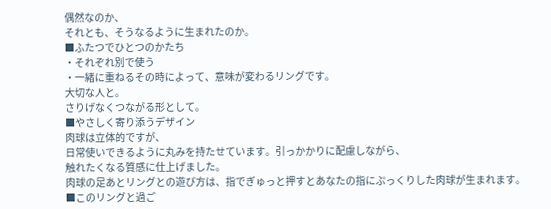偶然なのか、
それとも、そうなるように生まれたのか。
■ふたつでひとつのかたち
・それぞれ別で使う
・一緒に重ねるその時によって、意味が変わるリングです。
大切な人と。
さりげなくつながる形として。
■やさしく寄り添うデザイン
肉球は立体的ですが、
日常使いできるように丸みを持たせています。引っかかりに配慮しながら、
触れたくなる質感に仕上げました。
肉球の足あとリングとの遊び方は、指でぎゅっと押すとあなたの指にぷっくりした肉球が生まれます。
■このリングと過ご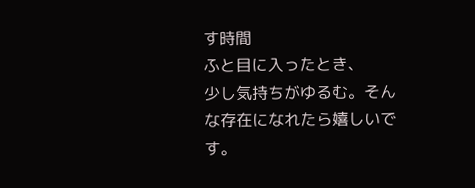す時間
ふと目に入ったとき、
少し気持ちがゆるむ。そんな存在になれたら嬉しいです。